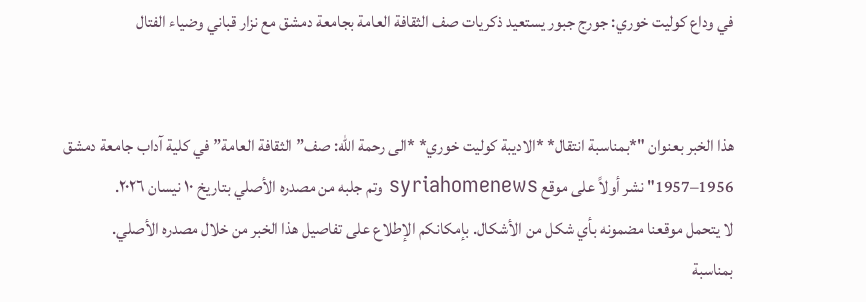في وداع كوليت خوري: جورج جبور يستعيد ذكريات صف الثقافة العامة بجامعة دمشق مع نزار قباني وضياء الفتال


هذا الخبر بعنوان "*بمناسبة انتقال* *الاديبة كوليت خوري* *الى رحمة الله: صف” الثقافة العامة” في كلية آداب جامعة دمشق 1956–1957" نشر أولاً على موقع syriahomenews وتم جلبه من مصدره الأصلي بتاريخ ١٠ نيسان ٢٠٢٦.
لا يتحمل موقعنا مضمونه بأي شكل من الأشكال. بإمكانكم الإطلاع على تفاصيل هذا الخبر من خلال مصدره الأصلي.
بمناسبة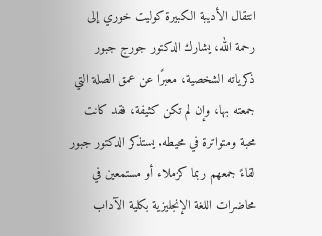انتقال الأديبة الكبيرة كوليت خوري إلى رحمة الله، يشارك الدكتور جورج جبور ذكرياته الشخصية، معبرًا عن عمق الصلة التي جمعته بها، وإن لم تكن كثيفة، فقد كانت محبة ومتواترة في محيطه. يستذكر الدكتور جبور لقاءً جمعهم ربما كزملاء أو مستمعين في محاضرات اللغة الإنجليزية بكلية الآداب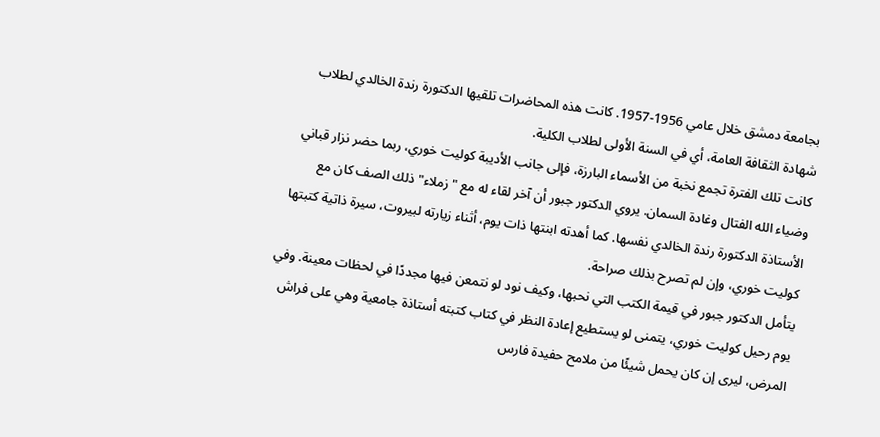بجامعة دمشق خلال عامي 1956-1957. كانت هذه المحاضرات تلقيها الدكتورة رندة الخالدي لطلاب شهادة الثقافة العامة، أي في السنة الأولى لطلاب الكلية.
كانت تلك الفترة تجمع نخبة من الأسماء البارزة، فإلى جانب الأديبة كوليت خوري، ربما حضر نزار قباني وضياء الله الفتال وغادة السمان. يروي الدكتور جبور أن آخر لقاء له مع "زملاء" ذلك الصف كان مع الأستاذة الدكتورة رندة الخالدي نفسها. كما أهدته ابنتها ذات يوم، أثناء زيارته لبيروت، سيرة ذاتية كتبتها كوليت خوري، وإن لم تصرح بذلك صراحة.
يتأمل الدكتور جبور في قيمة الكتب التي نحبها، وكيف نود لو نتمعن فيها مجددًا في لحظات معينة. وفي يوم رحيل كوليت خوري، يتمنى لو يستطيع إعادة النظر في كتاب كتبته أستاذة جامعية وهي على فراش المرض، ليرى إن كان يحمل شيئًا من ملامح حفيدة فارس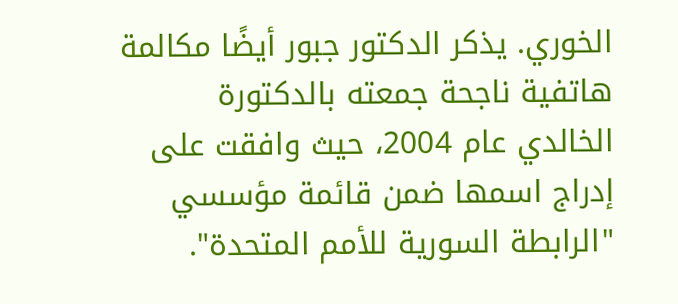الخوري. يذكر الدكتور جبور أيضًا مكالمة هاتفية ناجحة جمعته بالدكتورة الخالدي عام 2004، حيث وافقت على إدراج اسمها ضمن قائمة مؤسسي "الرابطة السورية للأمم المتحدة".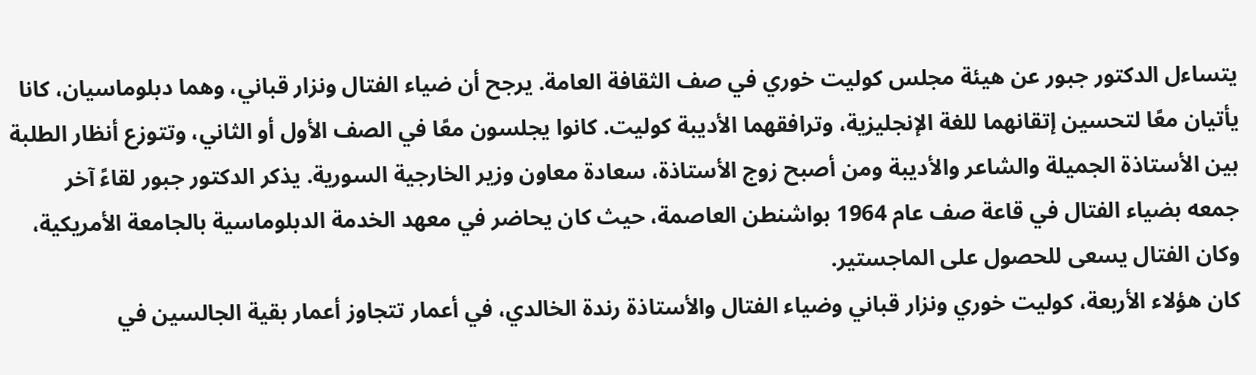يتساءل الدكتور جبور عن هيئة مجلس كوليت خوري في صف الثقافة العامة. يرجح أن ضياء الفتال ونزار قباني، وهما دبلوماسيان، كانا يأتيان معًا لتحسين إتقانهما للغة الإنجليزية، وترافقهما الأديبة كوليت. كانوا يجلسون معًا في الصف الأول أو الثاني، وتتوزع أنظار الطلبة بين الأستاذة الجميلة والشاعر والأديبة ومن أصبح زوج الأستاذة، سعادة معاون وزير الخارجية السورية. يذكر الدكتور جبور لقاءً آخر جمعه بضياء الفتال في قاعة صف عام 1964 بواشنطن العاصمة، حيث كان يحاضر في معهد الخدمة الدبلوماسية بالجامعة الأمريكية، وكان الفتال يسعى للحصول على الماجستير.
كان هؤلاء الأربعة، كوليت خوري ونزار قباني وضياء الفتال والأستاذة رندة الخالدي، في أعمار تتجاوز أعمار بقية الجالسين في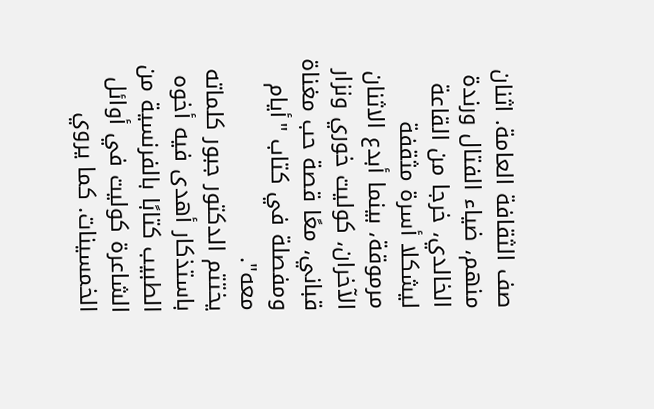صف الثقافة العامة. اثنان منهم، ضياء الفتال ورندة الخالدي، خرجا من القاعة ليشكلا أسرة مثقفة مرموقة، بينما أبدع الاثنان الآخران، كوليت خوري ونزار قباني، معًا قصة حب مغناة ومفصلة في كتاب "أيام معه".
يختتم الدكتور جبور كلماته باستذكار أهدى فيه أخوه الطبيب كتابًا بالفرنسية من الشاعرة كوليت في أوائل الخمسينات. كما يروي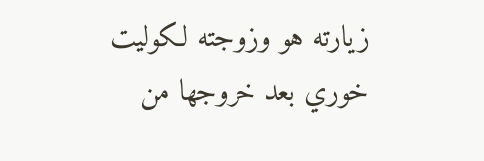زيارته هو وزوجته لكوليت خوري بعد خروجها من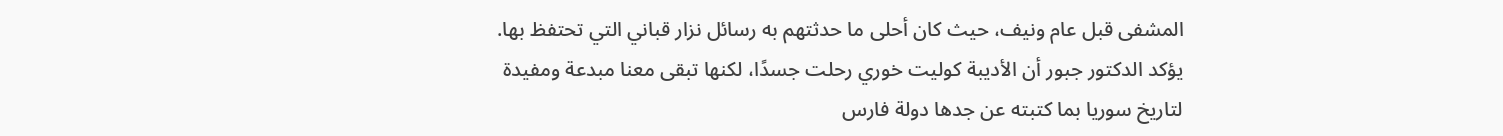المشفى قبل عام ونيف، حيث كان أحلى ما حدثتهم به رسائل نزار قباني التي تحتفظ بها. يؤكد الدكتور جبور أن الأديبة كوليت خوري رحلت جسدًا، لكنها تبقى معنا مبدعة ومفيدة لتاريخ سوريا بما كتبته عن جدها دولة فارس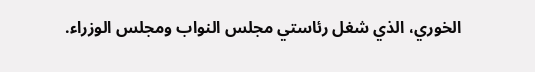الخوري، الذي شغل رئاستي مجلس النواب ومجلس الوزراء.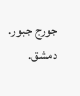جورج جبور.
دمشق.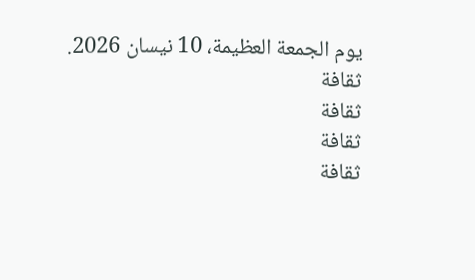يوم الجمعة العظيمة، 10 نيسان 2026.
ثقافة
ثقافة
ثقافة
ثقافة